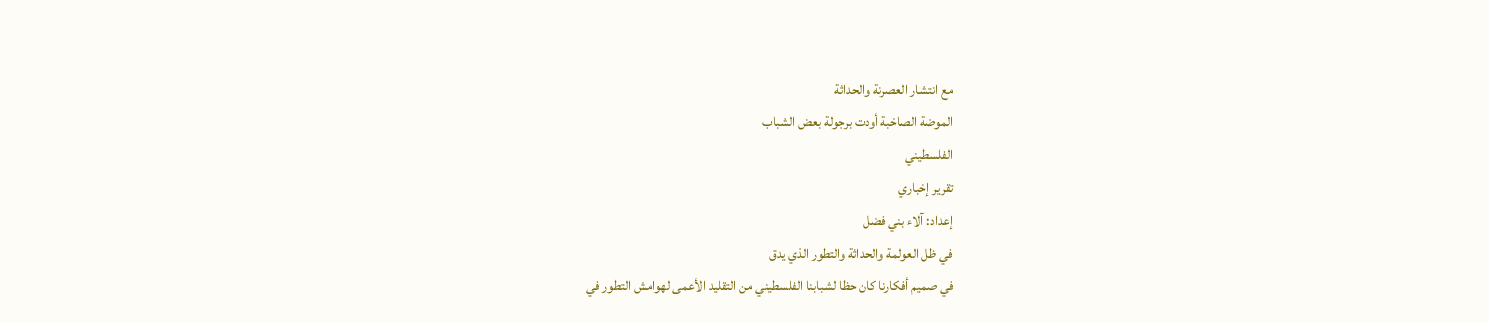مع انتشار العصرنة والحداثة
الموضة الصاخبة أودت برجولة بعض الشباب
الفلسطيني
تقرير إخباري
إعداد: آلاء بني فضل
في ظل العولمة والحداثة والتطور الذي يدق
في صميم أفكارنا كان حظا لشبابنا الفلسطيني من التقليد الأعمى لهوامش التطور في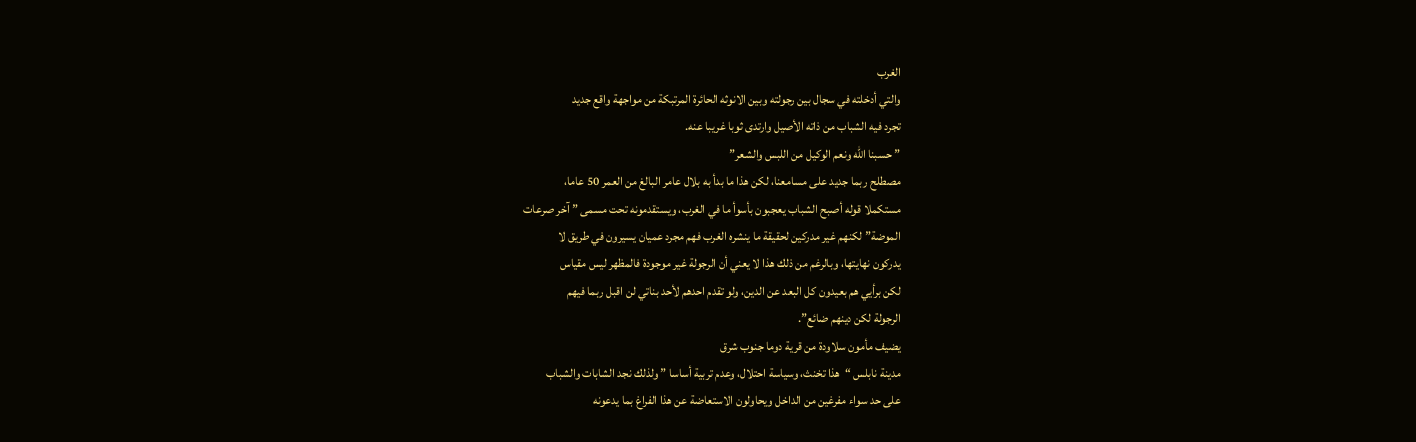الغرب
والتي أدخلته في سجال بين رجولته وبين الانوثه الحائرة المرتبكة من مواجهة واقع جديد
تجرد فيه الشباب من ذاته الأصيل وارتدى ثوبا غريبا عنه.
” حسبنا الله ونعم الوكيل من اللبس والشعر”
مصطلح ربما جديد على مسامعنا، لكن هذا ما بدأ به بلال عامر البالغ من العمر 50 عاما،
مستكملا قوله أصبح الشباب يعجبون بأسوأ ما في الغرب، ويستقدمونه تحت مسمى ” آخر صرعات
الموضة” لكنهم غير مدركين لحقيقة ما ينشره الغرب فهم مجرد عميان يسيرون في طريق لا
يدركون نهايتها، وبالرغم من ذلك هذا لا يعني أن الرجولة غير موجودة فالمظهر ليس مقياس
لكن برأيي هم بعيدون كل البعد عن الدين، ولو تقدم احدهم لأحد بناتي لن اقبل ربما فيهم
الرجولة لكن دينهم ضائع”.
يضيف مأمون سلاودة من قرية دوما جنوب شرق
مدينة نابلس “هذا تخنث، وسياسة احتلال، وعدم تربية أساسا ” ولذلك نجد الشابات والشباب
على حد سواء مفرغين من الداخل ويحاولون الاستعاضة عن هذا الفراغ بما يدعونه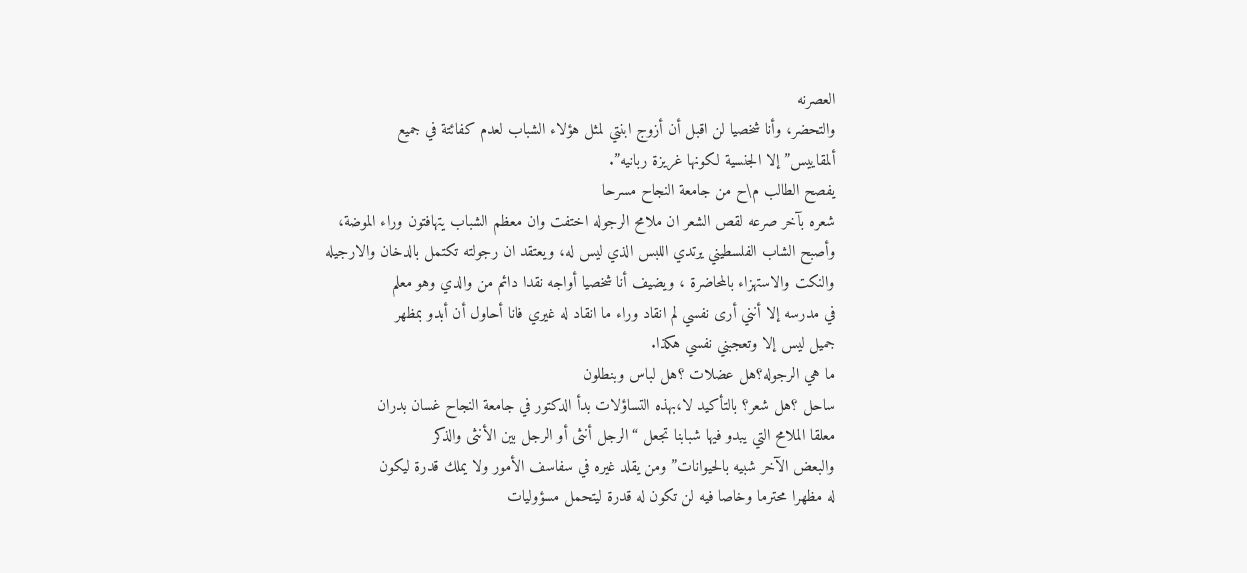العصرنه
والتحضر، وأنا شخصيا لن اقبل أن أزوج ابنتي لمثل هؤلاء الشباب لعدم كفائتة في جميع
ألمقاييس” إلا الجنسية لكونها غريزة ربانيه”.
يفصح الطالب م\ح من جامعة النجاح مسرحا
شعره بآخر صرعه لقص الشعر ان ملامح الرجوله اختفت وان معظم الشباب يتهافتون وراء الموضة،
وأصبح الشاب الفلسطيني يرتدي اللبس الذي ليس له، ويعتقد ان رجولته تكتمل بالدخان والارجيله
والنكت والاستهزاء بالمحاضرة ، ويضيف أنا شخصيا أواجه نقدا دائم من والدي وهو معلم
في مدرسه إلا أنني أرى نفسي لم انقاد وراء ما انقاد له غيري فانا أحاول أن أبدو بمظهر
جميل ليس إلا وتعجبني نفسي هكذا.
ما هي الرجوله؟هل عضلات ؟هل لباس وبنطلون
ساحل ؟هل شعر؟ بالتأكيد لا،بهذه التساؤلات بدأ الدكتور في جامعة النجاح غسان بدران
معلقا الملامح التي يبدو فيها شبابنا تجعل “الرجل أنثى أو الرجل بين الأنثى والذكر
والبعض الآخر شبيه بالحيوانات” ومن يقلد غيره في سفاسف الأمور ولا يملك قدرة ليكون
له مظهرا محترما وخاصا فيه لن تكون له قدرة ليتحمل مسؤوليات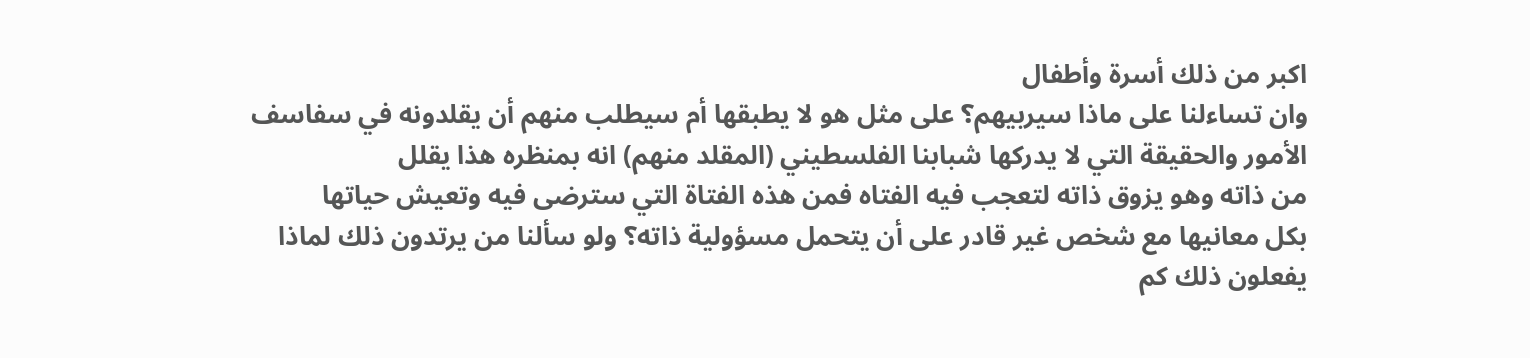اكبر من ذلك أسرة وأطفال
وان تساءلنا على ماذا سيربيهم؟ على مثل هو لا يطبقها أم سيطلب منهم أن يقلدونه في سفاسف
الأمور والحقيقة التي لا يدركها شبابنا الفلسطيني (المقلد منهم) انه بمنظره هذا يقلل
من ذاته وهو يزوق ذاته لتعجب فيه الفتاه فمن هذه الفتاة التي سترضى فيه وتعيش حياتها
بكل معانيها مع شخص غير قادر على أن يتحمل مسؤولية ذاته؟ ولو سألنا من يرتدون ذلك لماذا
يفعلون ذلك كم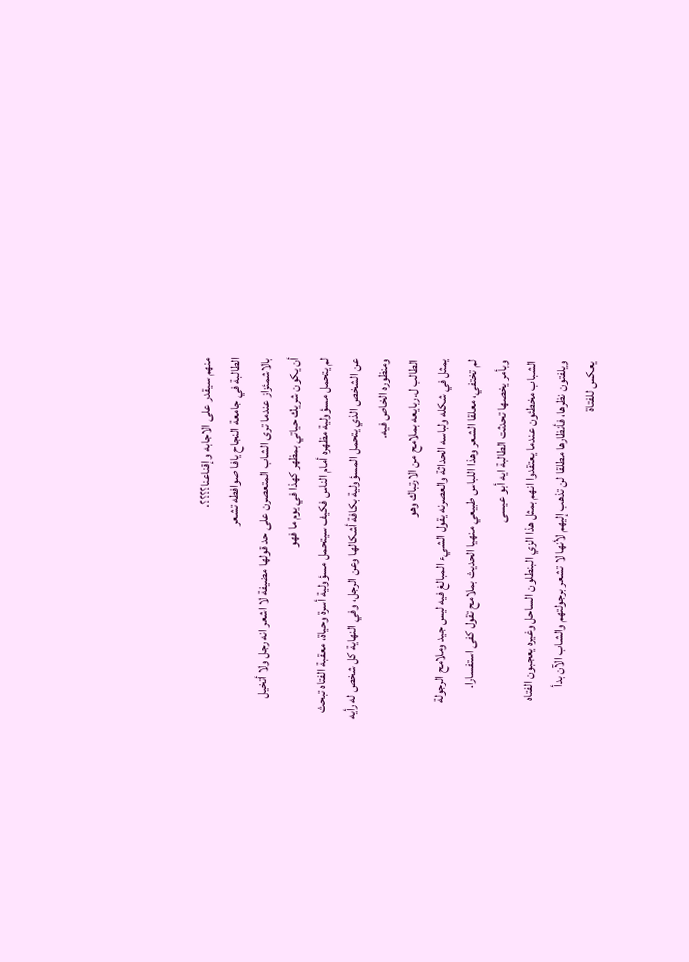منهم سيقدر على الاجابه وإقناعنا؟؟؟؟.
الطالبة في جامعة النجاح يافا صوافطه تشعر
بالاشمئزاز عندما ترى الشاب المتعصرن على حد قولها مضيفة لا اشعر انه رجل ولا أتخيل
أن يكون شريك حياتي بمظهر كهذا في يوم ما فهو
لم يتحمل مسؤولية مظهره أمام الناس فكيف سيتحمل مسؤولية أسرة وحياة، معقبة الفتاه تبحث
عن الشخص الذي يتحمل المسؤولية بكافة أشكالها وعن الرجل، وفي النهاية كل شخص له رأيه
ومنظوره الخاص فيه.
الطالب ل.ربايعه بملامح من الارتباك وهو
يمثل في شكله ولباسه الحداثة والعصرنه يقول الشيء المبالغ فيه ليس جيد وملامح الرجولة
لم تختفي، معلقا الشعر وهذا اللباس طبيعي منهيا الحديث بملامح تقول كفى استفسارا.
وبأمر يخصها تحدثت الطالبة ايه أبو عيسى
الشباب مخطئون عندما يعتقدوا انهم بمثل هذا الزي البنطلون الساحل وغيره يعجبون الفتاه
ويلفتون نظرها، فأنظارها مطلقا لن تذهب إليهم لأنها لا تشعر برجولتهم والشاب الآن بدأ
يعكس للفتاة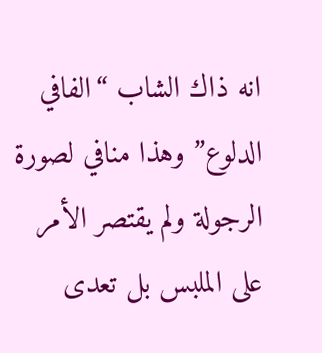انه ذاك الشاب “الفافي الدلوع” وهذا منافي لصورة الرجولة ولم يقتصر الأمر
على الملبس بل تعدى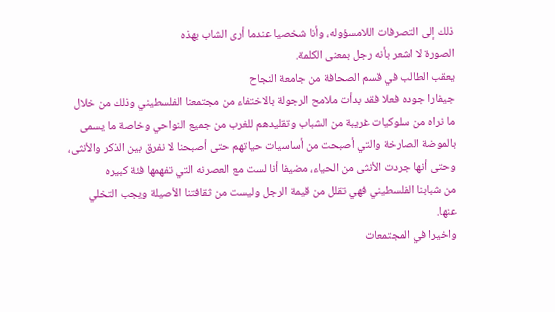ذلك إلى التصرفات اللامسؤوله، وأنا شخصيا عندما أرى الشاب بهذه
الصورة لا اشعر بأنه رجل بمعنى الكلمة.
يعقب الطالب في قسم الصحافة من جامعة النجاح
جيفارا جوده فعلا فقد بدأت ملامح الرجولة بالاختفاء من مجتمعنا الفلسطيني وذلك من خلال
ما نراه من سلوكيات غريبة من الشباب وتقليدهم للغرب من جميع النواحي وخاصة ما يسمى
بالموضة الصارخة والتي أصبحت من أساسيات حياتهم حتى أصبحنا لا نفرق بين الذكر والأنثى،
وحتى أنها جردت الأنثى من الحياء، مضيفا أنا لست مع العصرنه التي تفهمها فئة كبيره
من شبابنا الفلسطيني فهي تقلل من قيمة الرجل وليست من ثقافتنا الأصيلة ويجب التخلي
عنها.
واخيرا في المجتمعات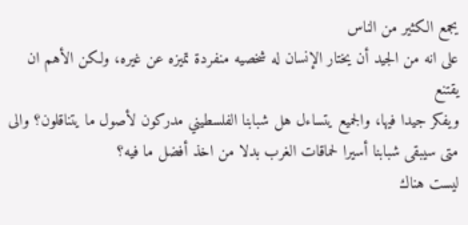يجمع الكثير من الناس
على انه من الجيد أن يختار الإنسان له شخصيه منفردة تميزه عن غيره، ولكن الأهم ان يقتنع
ويفكر جيدا فيها، والجميع يتساءل هل شبابنا الفلسطيني مدركون لأصول ما يتناقلون؟ والى
متى سيبقى شبابنا أسيرا لحماقات الغرب بدلا من اخذ أفضل ما فيه؟
ليست هناك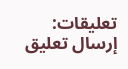تعليقات:
إرسال تعليق